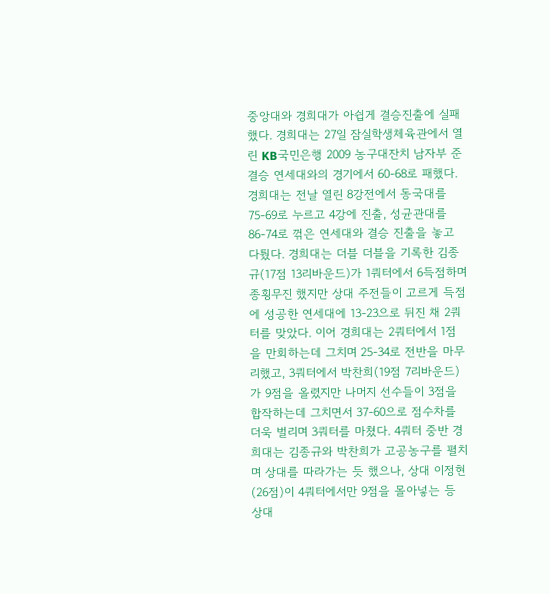중앙대와 경희대가 아쉽게 결승진출에 실패했다. 경희대는 27일 잠실학생체육관에서 열린 KB국민은행 2009 농구대잔치 남자부 준결승 연세대와의 경기에서 60-68로 패했다. 경희대는 전날 열린 8강전에서 동국대를 75-69로 누르고 4강에 진출, 성균관대를 86-74로 꺾은 연세대와 결승 진출을 놓고 다퉜다. 경희대는 더블 더블을 기록한 김종규(17점 13리바운드)가 1쿼터에서 6득점하며 종횡무진 했지만 상대 주전들이 고르게 득점에 성공한 연세대에 13-23으로 뒤진 채 2쿼터를 맞았다. 이어 경희대는 2쿼터에서 1점을 만회하는데 그치며 25-34로 전반을 마무리했고, 3쿼터에서 박찬희(19점 7리바운드)가 9점을 올렸지만 나머지 선수들이 3점을 합작하는데 그치면서 37-60으로 점수차를 더욱 벌리며 3쿼터를 마쳤다. 4쿼터 중반 경희대는 김종규와 박찬희가 고공농구를 펼치며 상대를 따라가는 듯 했으나, 상대 이정현(26점)이 4쿼터에서만 9점을 몰아넣는 등 상대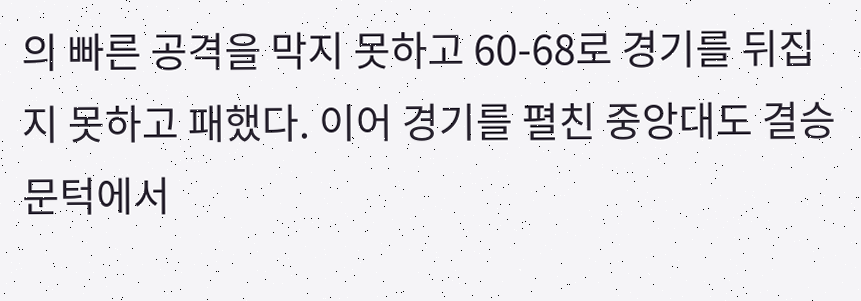의 빠른 공격을 막지 못하고 60-68로 경기를 뒤집지 못하고 패했다. 이어 경기를 펼친 중앙대도 결승 문턱에서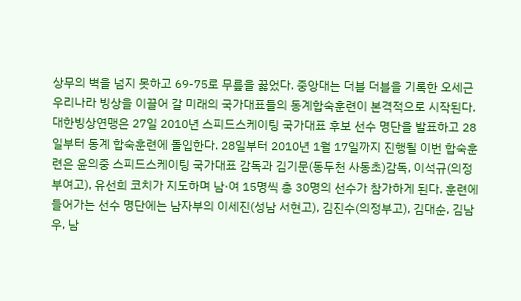상무의 벽을 넘지 못하고 69-75로 무릎을 꿇었다. 중앙대는 더블 더블을 기록한 오세근
우리나라 빙상을 이끌어 갈 미래의 국가대표들의 동계합숙훈련이 본격적으로 시작된다. 대한빙상연맹은 27일 2010년 스피드스케이팅 국가대표 후보 선수 명단을 발표하고 28일부터 동계 합숙훈련에 돌입한다. 28일부터 2010년 1월 17일까지 진행될 이번 합숙훈련은 윤의중 스피드스케이팅 국가대표 감독과 김기문(동두천 사동초)감독, 이석규(의정부여고), 유선희 코치가 지도하며 남·여 15명씩 총 30명의 선수가 참가하게 된다. 훈련에 들어가는 선수 명단에는 남자부의 이세진(성남 서현고), 김진수(의정부고), 김대순, 김남우, 남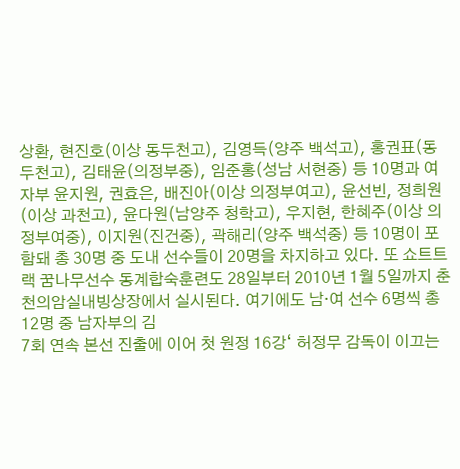상환, 현진호(이상 동두천고), 김영득(양주 백석고), 홍권표(동두천고), 김태윤(의정부중), 임준홍(성남 서현중) 등 10명과 여자부 윤지원, 권효은, 배진아(이상 의정부여고), 윤선빈, 정희원(이상 과천고), 윤다원(남양주 청학고), 우지현, 한혜주(이상 의정부여중), 이지원(진건중), 곽해리(양주 백석중) 등 10명이 포함돼 총 30명 중 도내 선수들이 20명을 차지하고 있다. 또 쇼트트랙 꿈나무선수 동계합숙훈련도 28일부터 2010년 1월 5일까지 춘천의암실내빙상장에서 실시된다. 여기에도 남·여 선수 6명씩 총 12명 중 남자부의 김
7회 연속 본선 진출에 이어 첫 원정 16강‘ 허정무 감독이 이끄는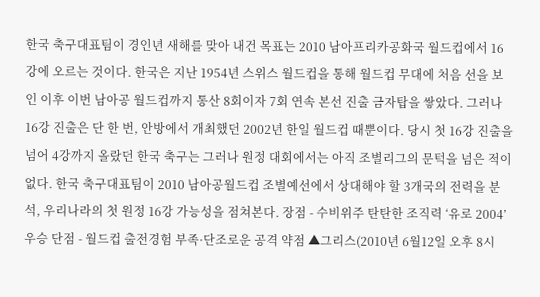한국 축구대표팀이 경인년 새해를 맞아 내건 목표는 2010 남아프리카공화국 월드컵에서 16강에 오르는 것이다. 한국은 지난 1954년 스위스 월드컵을 통해 월드컵 무대에 처음 선을 보인 이후 이번 남아공 월드컵까지 통산 8회이자 7회 연속 본선 진출 금자탑을 쌓았다. 그러나 16강 진출은 단 한 번, 안방에서 개최했던 2002년 한일 월드컵 때뿐이다. 당시 첫 16강 진출을 넘어 4강까지 올랐던 한국 축구는 그러나 원정 대회에서는 아직 조별리그의 문턱을 넘은 적이 없다. 한국 축구대표팀이 2010 남아공월드컵 조별예선에서 상대해야 할 3개국의 전력을 분석, 우리나라의 첫 원정 16강 가능성을 점쳐본다. 장점 - 수비위주 탄탄한 조직력 ‘유로 2004’ 우승 단점 - 월드컵 출전경험 부족·단조로운 공격 약점 ▲그리스(2010년 6월12일 오후 8시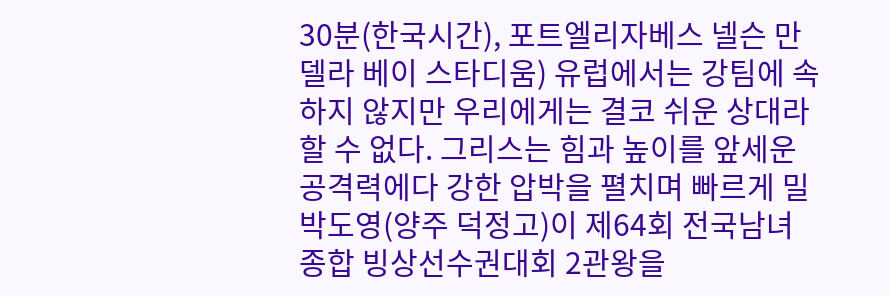30분(한국시간), 포트엘리자베스 넬슨 만델라 베이 스타디움) 유럽에서는 강팀에 속하지 않지만 우리에게는 결코 쉬운 상대라 할 수 없다. 그리스는 힘과 높이를 앞세운 공격력에다 강한 압박을 펼치며 빠르게 밀
박도영(양주 덕정고)이 제64회 전국남녀 종합 빙상선수권대회 2관왕을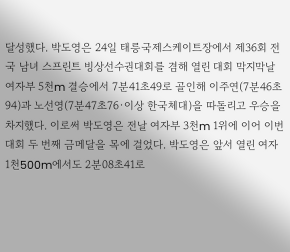달성했다. 박도영은 24일 태릉국제스케이트장에서 제36회 전국 남녀 스프린트 빙상선수권대회를 겸해 열린 대회 막지막날 여자부 5천m 결승에서 7분41초49로 골인해 이주연(7분46초94)과 노선영(7분47초76·이상 한국체대)을 따돌리고 우승을 차지했다. 이로써 박도영은 전날 여자부 3천m 1위에 이어 이번 대회 두 번째 금메달을 목에 걸었다. 박도영은 앞서 열린 여자 1천500m에서도 2분08초41로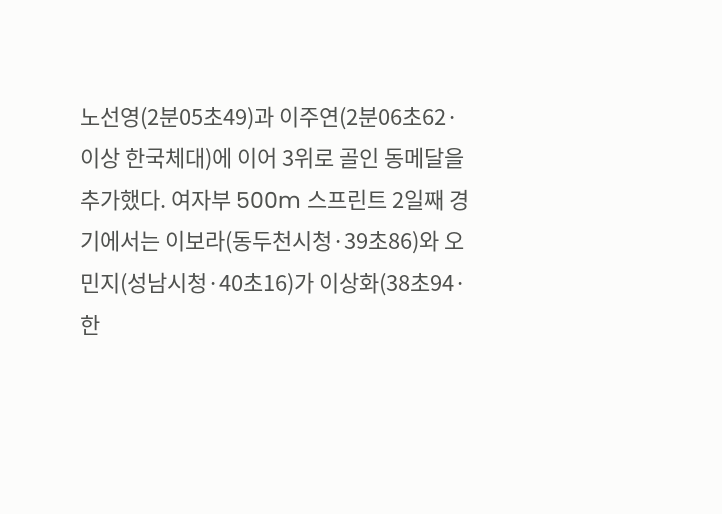노선영(2분05초49)과 이주연(2분06초62·이상 한국체대)에 이어 3위로 골인 동메달을 추가했다. 여자부 500m 스프린트 2일째 경기에서는 이보라(동두천시청·39초86)와 오민지(성남시청·40초16)가 이상화(38초94·한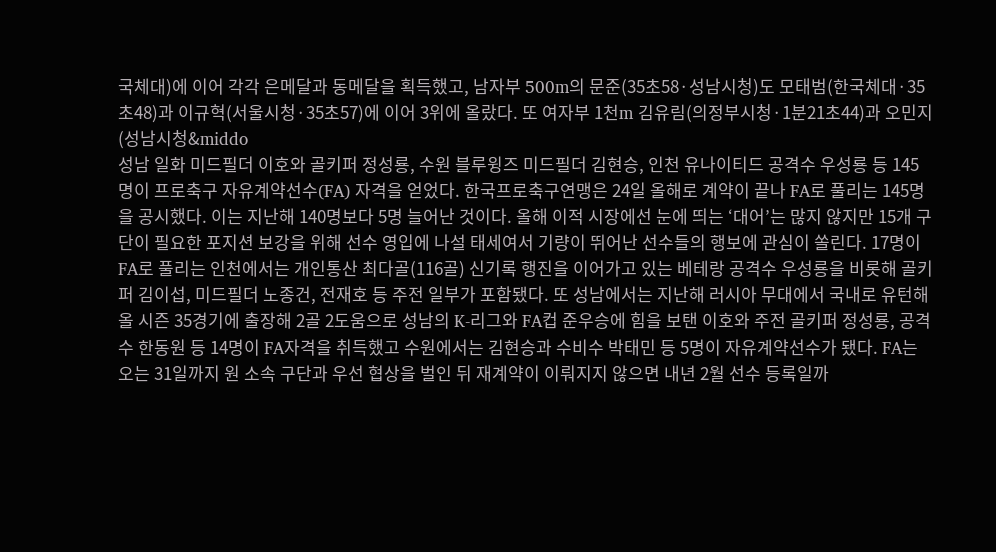국체대)에 이어 각각 은메달과 동메달을 획득했고, 남자부 500m의 문준(35초58·성남시청)도 모태범(한국체대·35초48)과 이규혁(서울시청·35초57)에 이어 3위에 올랐다. 또 여자부 1천m 김유림(의정부시청·1분21초44)과 오민지(성남시청&middo
성남 일화 미드필더 이호와 골키퍼 정성룡, 수원 블루윙즈 미드필더 김현승, 인천 유나이티드 공격수 우성룡 등 145명이 프로축구 자유계약선수(FA) 자격을 얻었다. 한국프로축구연맹은 24일 올해로 계약이 끝나 FA로 풀리는 145명을 공시했다. 이는 지난해 140명보다 5명 늘어난 것이다. 올해 이적 시장에선 눈에 띄는 ‘대어’는 많지 않지만 15개 구단이 필요한 포지션 보강을 위해 선수 영입에 나설 태세여서 기량이 뛰어난 선수들의 행보에 관심이 쏠린다. 17명이 FA로 풀리는 인천에서는 개인통산 최다골(116골) 신기록 행진을 이어가고 있는 베테랑 공격수 우성룡을 비롯해 골키퍼 김이섭, 미드필더 노종건, 전재호 등 주전 일부가 포함됐다. 또 성남에서는 지난해 러시아 무대에서 국내로 유턴해 올 시즌 35경기에 출장해 2골 2도움으로 성남의 K-리그와 FA컵 준우승에 힘을 보탠 이호와 주전 골키퍼 정성룡, 공격수 한동원 등 14명이 FA자격을 취득했고 수원에서는 김현승과 수비수 박태민 등 5명이 자유계약선수가 됐다. FA는 오는 31일까지 원 소속 구단과 우선 협상을 벌인 뒤 재계약이 이뤄지지 않으면 내년 2월 선수 등록일까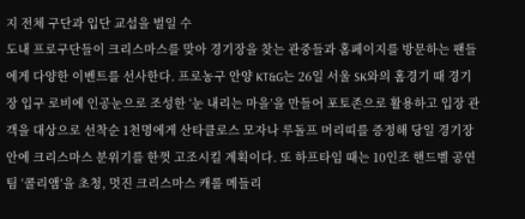지 전체 구단과 입단 교섭을 벌일 수
도내 프로구단들이 크리스마스를 맞아 경기장을 찾는 관중들과 홈페이지를 방문하는 팬들에게 다양한 이벤트를 선사한다. 프로농구 안양 KT&G는 26일 서울 SK와의 홈경기 때 경기장 입구 로비에 인공눈으로 조성한 ‘눈 내리는 마을’을 만들어 포토존으로 활용하고 입장 관객을 대상으로 선착순 1천명에게 산타클로스 모자나 루돌프 머리띠를 증정해 당일 경기장 안에 크리스마스 분위기를 한껏 고조시킬 계획이다. 또 하프타임 때는 10인조 핸드벨 공연팀 ‘콜리앰’을 초청, 멋진 크리스마스 캐롤 메들리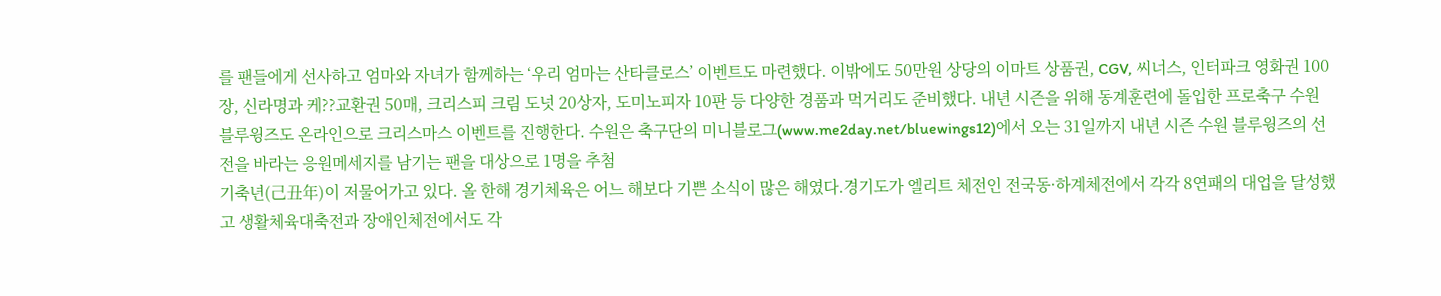를 팬들에게 선사하고 엄마와 자녀가 함께하는 ‘우리 엄마는 산타클로스’ 이벤트도 마련했다. 이밖에도 50만원 상당의 이마트 상품권, CGV, 씨너스, 인터파크 영화권 100장, 신라명과 케??교환권 50매, 크리스피 크림 도넛 20상자, 도미노피자 10판 등 다양한 경품과 먹거리도 준비했다. 내년 시즌을 위해 동계훈련에 돌입한 프로축구 수원 블루윙즈도 온라인으로 크리스마스 이벤트를 진행한다. 수원은 축구단의 미니블로그(www.me2day.net/bluewings12)에서 오는 31일까지 내년 시즌 수원 블루윙즈의 선전을 바라는 응원메세지를 남기는 팬을 대상으로 1명을 추첨
기축년(己丑年)이 저물어가고 있다. 올 한해 경기체육은 어느 해보다 기쁜 소식이 많은 해였다.경기도가 엘리트 체전인 전국동·하계체전에서 각각 8연패의 대업을 달성했고 생활체육대축전과 장애인체전에서도 각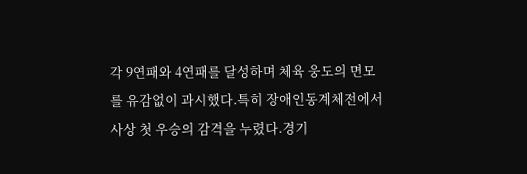각 9연패와 4연패를 달성하며 체육 웅도의 면모를 유감없이 과시했다.특히 장애인동계체전에서 사상 첫 우승의 감격을 누렸다.경기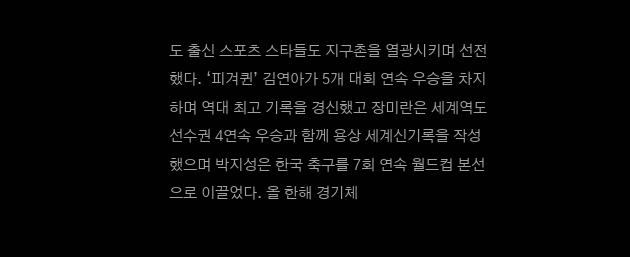도 출신 스포츠 스타들도 지구촌을 열광시키며 선전했다. ‘피겨퀸’ 김연아가 5개 대회 연속 우승을 차지하며 역대 최고 기록을 경신했고 장미란은 세계역도선수권 4연속 우승과 함께 용상 세계신기록을 작성했으며 박지성은 한국 축구를 7회 연속 월드컵 본선으로 이끌었다. 올 한해 경기체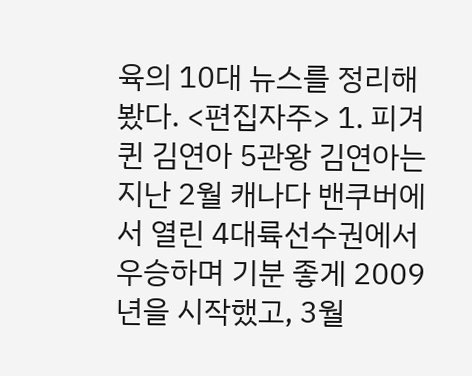육의 10대 뉴스를 정리해봤다. <편집자주> 1. 피겨 퀸 김연아 5관왕 김연아는 지난 2월 캐나다 밴쿠버에서 열린 4대륙선수권에서 우승하며 기분 좋게 2009년을 시작했고, 3월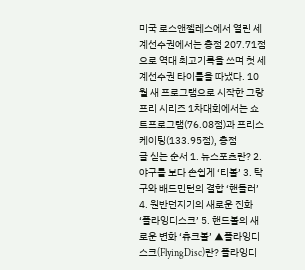미국 로스앤젤레스에서 열린 세계선수권에서는 총점 207.71점으로 역대 최고기록을 쓰며 첫 세계선수권 타이틀을 따냈다. 10월 새 프로그램으로 시작한 그랑프리 시리즈 1차대회에서는 쇼트프로그램(76.08점)과 프리스케이팅(133.95점), 총점
글 싣는 순서 1. 뉴스포츠란? 2. 야구를 보다 손쉽게 ‘티볼’ 3. 탁구와 배드민턴의 결합 ‘핸들러’ 4. 원반던지기의 새로운 진화 ‘플라잉디스크’ 5. 핸드볼의 새로운 변화 ‘츄크볼’ ▲플라잉디스크(FlyingDisc)란? 플라잉디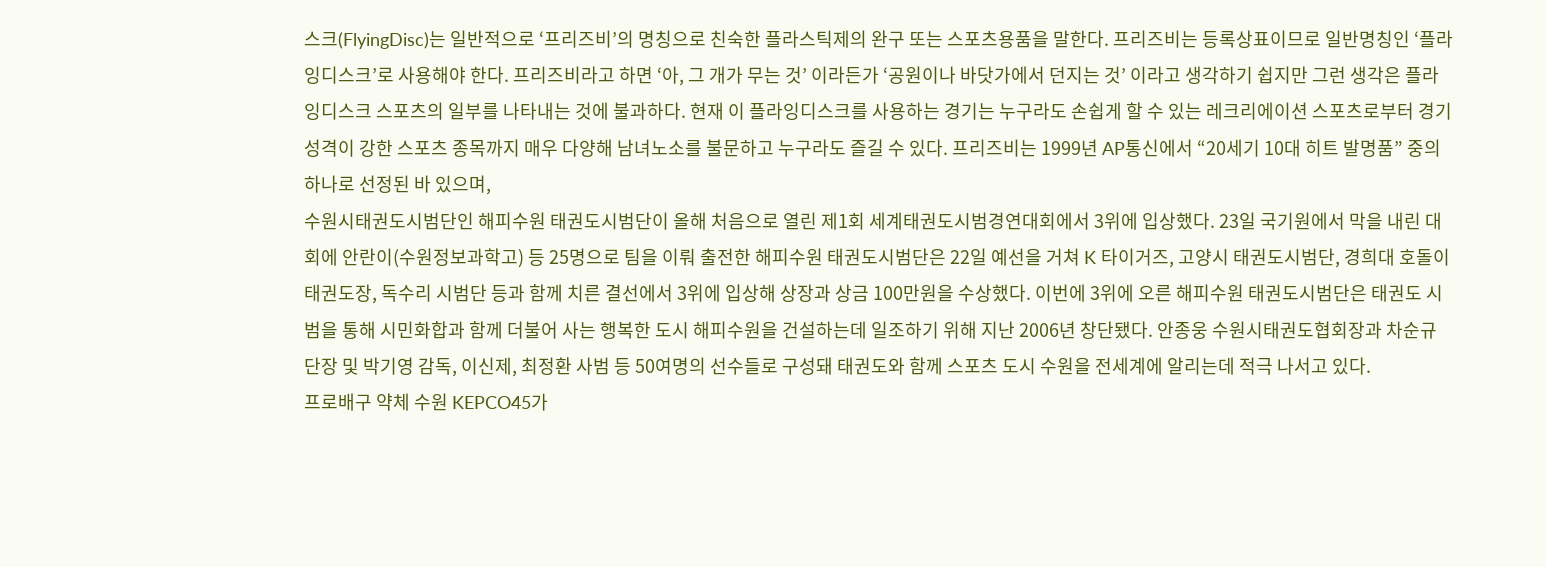스크(FlyingDisc)는 일반적으로 ‘프리즈비’의 명칭으로 친숙한 플라스틱제의 완구 또는 스포츠용품을 말한다. 프리즈비는 등록상표이므로 일반명칭인 ‘플라잉디스크’로 사용해야 한다. 프리즈비라고 하면 ‘아, 그 개가 무는 것’ 이라든가 ‘공원이나 바닷가에서 던지는 것’ 이라고 생각하기 쉽지만 그런 생각은 플라잉디스크 스포츠의 일부를 나타내는 것에 불과하다. 현재 이 플라잉디스크를 사용하는 경기는 누구라도 손쉽게 할 수 있는 레크리에이션 스포츠로부터 경기 성격이 강한 스포츠 종목까지 매우 다양해 남녀노소를 불문하고 누구라도 즐길 수 있다. 프리즈비는 1999년 AP통신에서 “20세기 10대 히트 발명품” 중의 하나로 선정된 바 있으며,
수원시태권도시범단인 해피수원 태권도시범단이 올해 처음으로 열린 제1회 세계태권도시범경연대회에서 3위에 입상했다. 23일 국기원에서 막을 내린 대회에 안란이(수원정보과학고) 등 25명으로 팀을 이뤄 출전한 해피수원 태권도시범단은 22일 예선을 거쳐 K 타이거즈, 고양시 태권도시범단, 경희대 호돌이 태권도장, 독수리 시범단 등과 함께 치른 결선에서 3위에 입상해 상장과 상금 100만원을 수상했다. 이번에 3위에 오른 해피수원 태권도시범단은 태권도 시범을 통해 시민화합과 함께 더불어 사는 행복한 도시 해피수원을 건설하는데 일조하기 위해 지난 2006년 창단됐다. 안종웅 수원시태권도협회장과 차순규 단장 및 박기영 감독, 이신제, 최정환 사범 등 50여명의 선수들로 구성돼 태권도와 함께 스포츠 도시 수원을 전세계에 알리는데 적극 나서고 있다.
프로배구 약체 수원 KEPCO45가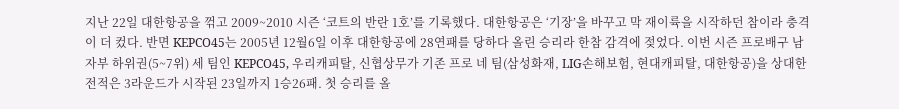지난 22일 대한항공을 꺾고 2009~2010 시즌 ‘코트의 반란 1호’를 기록했다. 대한항공은 ‘기장’을 바꾸고 막 재이륙을 시작하던 참이라 충격이 더 컸다. 반면 KEPCO45는 2005년 12월6일 이후 대한항공에 28연패를 당하다 올린 승리라 한참 감격에 젖었다. 이번 시즌 프로배구 남자부 하위권(5~7위) 세 팀인 KEPCO45, 우리캐피탈, 신협상무가 기존 프로 네 팀(삼성화재, LIG손해보험, 현대캐피탈, 대한항공)을 상대한 전적은 3라운드가 시작된 23일까지 1승26패. 첫 승리를 올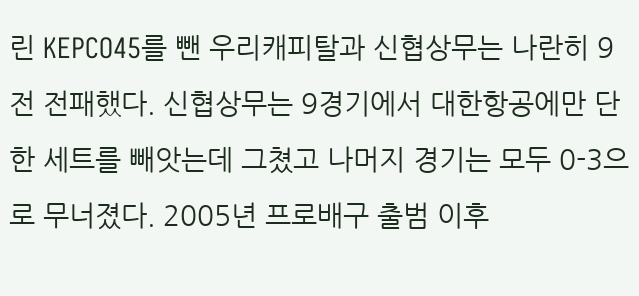린 KEPCO45를 뺀 우리캐피탈과 신협상무는 나란히 9전 전패했다. 신협상무는 9경기에서 대한항공에만 단 한 세트를 빼앗는데 그쳤고 나머지 경기는 모두 0-3으로 무너졌다. 2005년 프로배구 출범 이후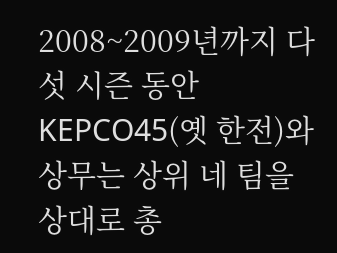2008~2009년까지 다섯 시즌 동안 KEPCO45(옛 한전)와 상무는 상위 네 팀을 상대로 총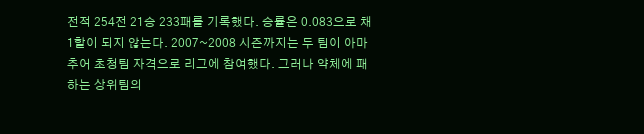전적 254전 21승 233패를 기록했다. 승률은 0.083으로 채 1할이 되지 않는다. 2007~2008 시즌까지는 두 팀이 아마추어 초청팀 자격으로 리그에 참여했다. 그러나 약체에 패하는 상위팀의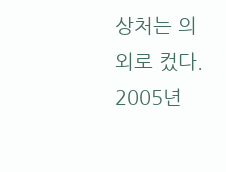상처는 의외로 컸다. 2005년